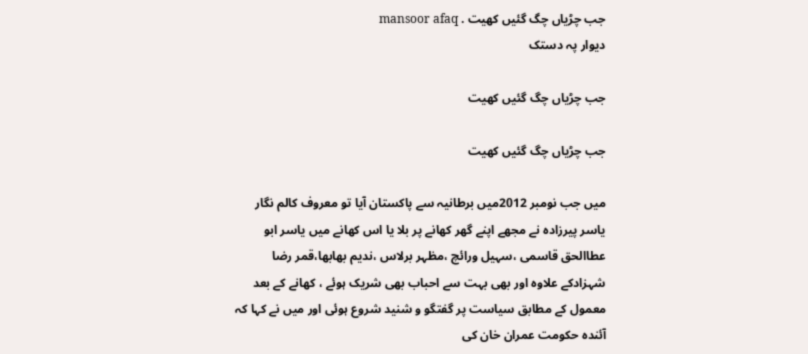جب چڑیاں چگ گئیں کھیت . mansoor afaq
دیوار پہ دستک

جب چڑیاں چگ گئیں کھیت

جب چڑیاں چگ گئیں کھیت

میں جب نومبر 2012میں برطانیہ سے پاکستان آیا تو معروف کالم نگار یاسر پیرزادہ نے مجھے اپنے گھر کھانے پر بلا یا اس کھانے میں یاسر ابو عطاالحق قاسمی ،سہیل ورائچ ،مظہر برلاس ،ندیم بھابھا،قمر رضا شہزادکے علاوہ اور بھی بہت سے احباب بھی شریک ہوئے ، کھانے کے بعد معمول کے مطابق سیاست پر گفتگو و شنید شروع ہوئی اور میں نے کہا کہ آئندہ حکومت عمران خان کی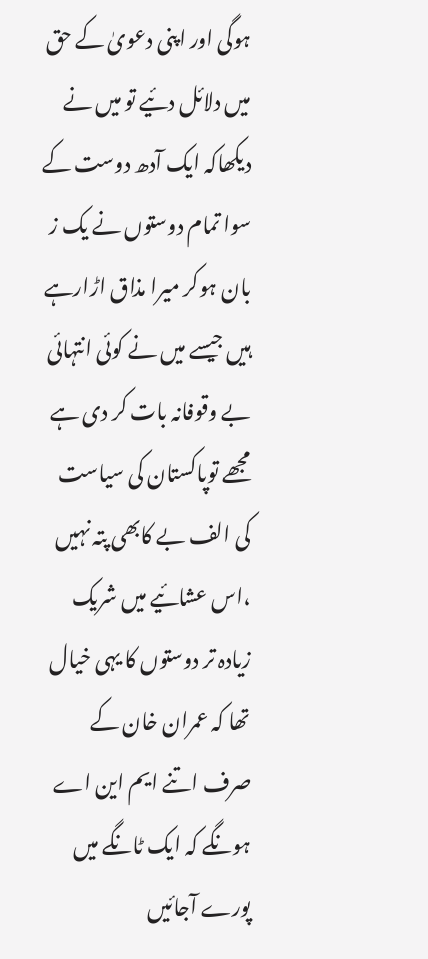ہوگی اور اپنی دعویٰ کے حق میں دلائل دئیے تو میں نے دیکھاکہ ایک آدھ دوست کے سوا تمام دوستوں نے یک ز بان ہوکر میرا مذاق اڑارہے ہیں جیسے میں نے کوئی انتہائی بے وقوفانہ بات کر دی ہے مجھے توپاکستان کی سیاست کی الف بے کابھی پتہ نہیں ،اس عشائیے میں شریک زیادہ تر دوستوں کا یہی خیال تھا کہ عمران خان کے صرف اتنے ایم این اے ہونگے کہ ایک ٹانگے میں پورے آجائیں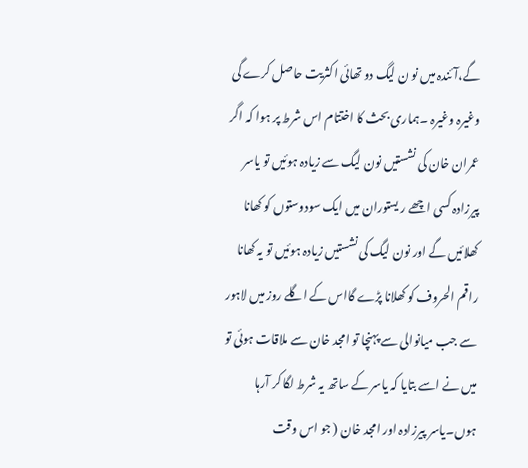گے،آئندہ میں نو ن لیگ دو تھائی اکثریت حاصل کرے گی وغیرہ وغیرہ ۔ہماری بحث کا اختتام اس شرط پر ہوا کہ اگر عمران خان کی نشستیں نون لیگ سے زیادہ ہوئیں تو یاسر پیرزادہ کسی اچھے ر یستوران میں ایک سودوستوں کو کھانا کھلائیں گے اور نون لیگ کی نشستیں زیادہ ہوئیں تو یہ کھانا راقم الحروف کو کھلانا پڑے گااس کے اگلے روز میں لاہور سے جب میانوالی سے پہنچا تو امجد خان سے ملاقات ہوئی تو میں نے اسے بتایا کہ یاسر کے ساتھ یہ شرط لگا کر آرہا ہوں۔یاسر پیرزادہ اور امجد خان ( جو اس وقت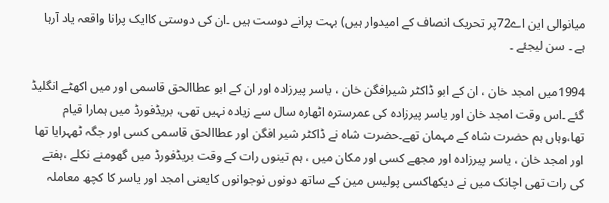میانوالی این اے72پر تحریک انصاف کے امیدوار ہیں) بہت پرانے دوست ہیں ۔ان کی دوستی کاایک پرانا واقعہ یاد آرہا ہے ۔ سن لیجئے ۔

1994میں امجد خان ، ان کے ابو ڈاکٹر شیرافگن خان ، یاسر پیرزادہ اور ان کے ابو عطاالحق قاسمی اور میں اکھٹے انگلیڈ گئے ۔اس وقت امجد خان اور یاسر پیرزادہ کی عمرسترہ اٹھارہ سال سے زیادہ نہیں تھی، بریڈفورڈ میں ہمارا قیام تھا،وہاں ہم حضرت شاہ کے مہمان تھے۔حضرت شاہ نے ڈاکٹر شیر افگن اور عطاالحق قاسمی کسی اور جگہ ٹھہرایا تھا اور امجد خان ، یاسر پیرزادہ اور مجھے کسی اور مکان میں ، ہم تینوں رات کے وقت بریڈفورڈ میں گھومنے نکلے ،ہفتے کی رات تھی اچانک میں نے دیکھاکسی پولیس مین کے ساتھ دونوں نوجوانوں کایعنی امجد اور یاسر کا کچھ معاملہ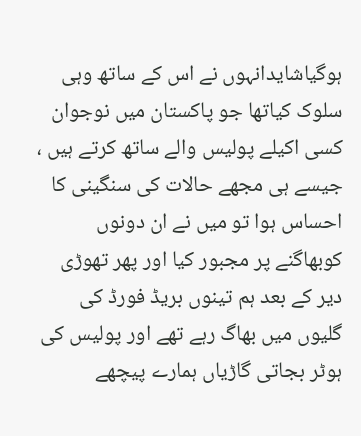ہوگیاشایدانہوں نے اس کے ساتھ وہی سلوک کیاتھا جو پاکستان میں نوجوان کسی اکیلے پولیس والے ساتھ کرتے ہیں ، جیسے ہی مجھے حالات کی سنگینی کا احساس ہوا تو میں نے ان دونوں کوبھاگنے پر مجبور کیا اور پھر تھوڑی دیر کے بعد ہم تینوں بریڈ فورڈ کی گلیوں میں بھاگ رہے تھے اور پولیس کی ہوٹر بجاتی گاڑیاں ہمارے پیچھے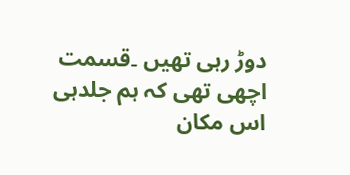دوڑ رہی تھیں ۔قسمت اچھی تھی کہ ہم جلدہی اس مکان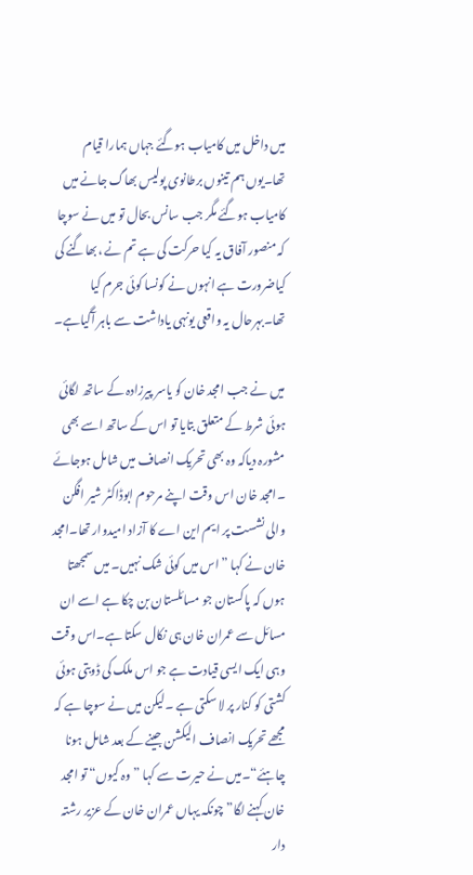میں داخل میں کامیاب ہوگئے جہاں ہمارا قیام تھا۔یوں ہم تینوں برطانوی پولیس بھاگ جانے میں کامیاب ہوگئے مگر جب سانس بحال تو میں نے سوچا کہ منصور آفاق یہ کیا حرکت کی ہے تم نے ،بھاگنے کی کیاضرورت ہے انہوں نے کونسا کوئی جرم کیا تھا۔بہرحال یہ واقعی یونہی یاداشت سے باہر آگیاہے۔

میں نے جب امجد خان کو یاسر پیرزادہ کے ساتھ لگائی ہوئی شرط کے متعلق بتایا تو اس کے ساتھ اسے بھی مشورہ دیاکہ وہ بھی تحریک انصاف میں شامل ہوجائے ۔امجد خان اس وقت اپنے مرحوم ابوڈاکٹر شیر افگن والی نشست پر ایم این اے کا آزاد امیدوار تھا۔امجد خان نے کہا ” اس میں کوئی شک نہیں۔ میں سمجھتا ہوں کہ پاکستان جو مسائلستان بن چکا ہے اسے ان مسائل سے عمران خان ہی نکال سکتا ہے۔اس وقت وہی ایک ایسی قیادت ہے جو اس ملک کی ڈوبتی ہوئی کشتی کو کنار پر لا سکتی ہے ۔لیکن میں نے سوچا ہے کہ مجھے تحریک انصاف الیکشن جینے کے بعد شامل ہونا چاہئے“۔میں نے حیرت سے کہا ” وہ کیوں“ تو امجد خان کہنے لگا”چونکہ یہاں عمران خان کے عزیر رشتہ دار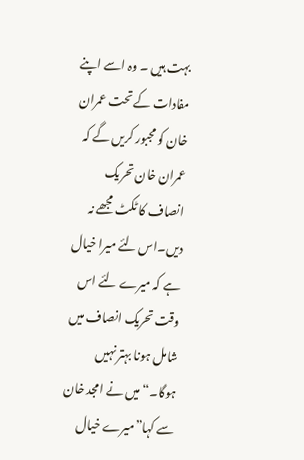بہت ہیں ۔ وہ اسے اپنے مفادات کے تحت عمران خان کو مجبور کریں گے کہ عمران خان تحریک انصاف کا ٹکٹ مجھے نہ دیں۔اس لئے میرا خیال ہے کہ میرے لئے اس وقت تحریک انصاف میں شامل ہونا بہتر نہیں ہوگا۔“ میں نے امجد خان سے کہا”میرے خیال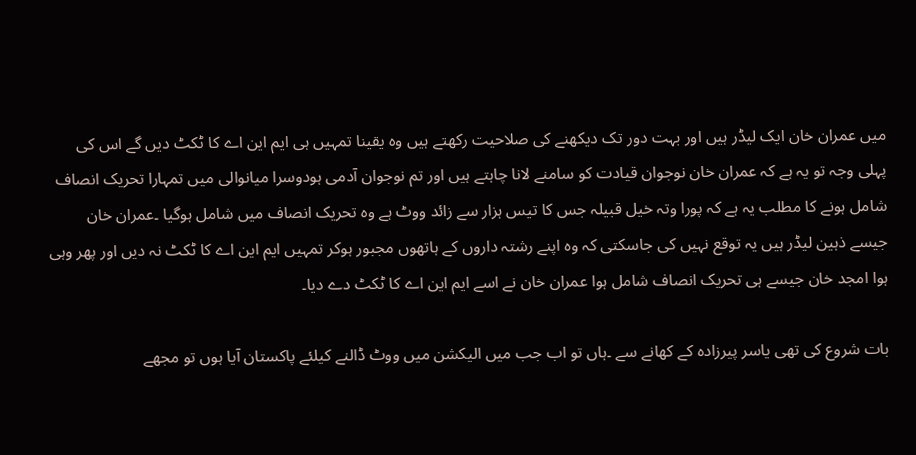میں عمران خان ایک لیڈر ہیں اور بہت دور تک دیکھنے کی صلاحیت رکھتے ہیں وہ یقینا تمہیں ہی ایم این اے کا ٹکٹ دیں گے اس کی پہلی وجہ تو یہ ہے کہ عمران خان نوجوان قیادت کو سامنے لانا چاہتے ہیں اور تم نوجوان آدمی ہودوسرا میانوالی میں تمہارا تحریک انصاف شامل ہونے کا مطلب یہ ہے کہ پورا وتہ خیل قبیلہ جس کا تیس ہزار سے زائد ووٹ ہے وہ تحریک انصاف میں شامل ہوگیا ۔عمران خان جیسے ذہین لیڈر ہیں یہ توقع نہیں کی جاسکتی کہ وہ اپنے رشتہ داروں کے ہاتھوں مجبور ہوکر تمہیں ایم این اے کا ٹکٹ نہ دیں اور پھر وہی ہوا امجد خان جیسے ہی تحریک انصاف شامل ہوا عمران خان نے اسے ایم این اے کا ٹکٹ دے دیا۔

بات شروع کی تھی یاسر پیرزادہ کے کھانے سے ۔ہاں تو اب جب میں الیکشن میں ووٹ ڈالنے کیلئے پاکستان آیا ہوں تو مجھے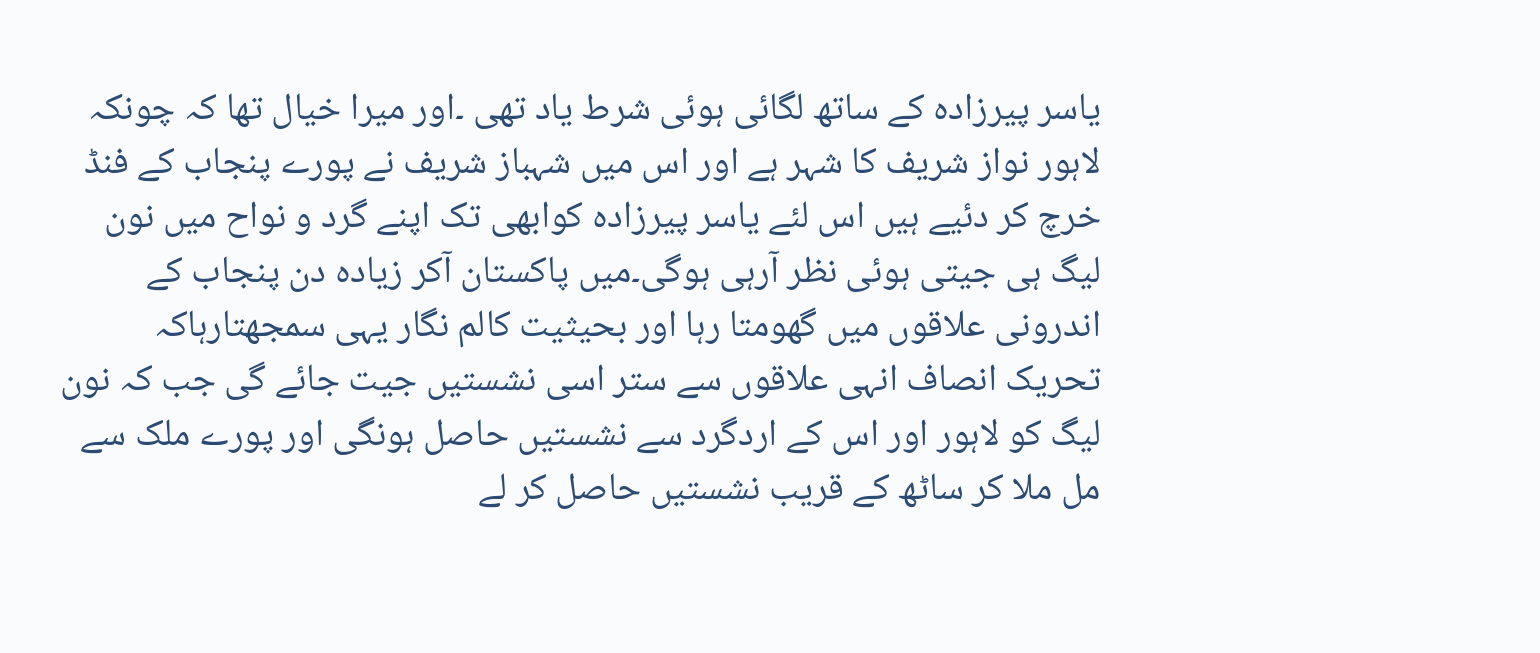یاسر پیرزادہ کے ساتھ لگائی ہوئی شرط یاد تھی ۔اور میرا خیال تھا کہ چونکہ لاہور نواز شریف کا شہر ہے اور اس میں شہباز شریف نے پورے پنجاب کے فنڈ خرچ کر دئیے ہیں اس لئے یاسر پیرزادہ کوابھی تک اپنے گرد و نواح میں نون لیگ ہی جیتی ہوئی نظر آرہی ہوگی۔میں پاکستان آکر زیادہ دن پنجاب کے اندرونی علاقوں میں گھومتا رہا اور بحیثیت کالم نگار یہی سمجھتارہاکہ تحریک انصاف انہی علاقوں سے ستر اسی نشستیں جیت جائے گی جب کہ نون لیگ کو لاہور اور اس کے اردگرد سے نشستیں حاصل ہونگی اور پورے ملک سے مل ملا کر ساٹھ کے قریب نشستیں حاصل کر لے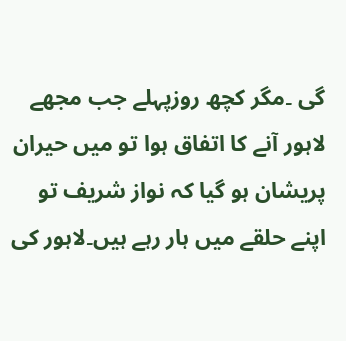گی ۔مگر کچھ روزپہلے جب مجھے لاہور آنے کا اتفاق ہوا تو میں حیران پریشان ہو گیا کہ نواز شریف تو اپنے حلقے میں ہار رہے ہیں۔لاہور کی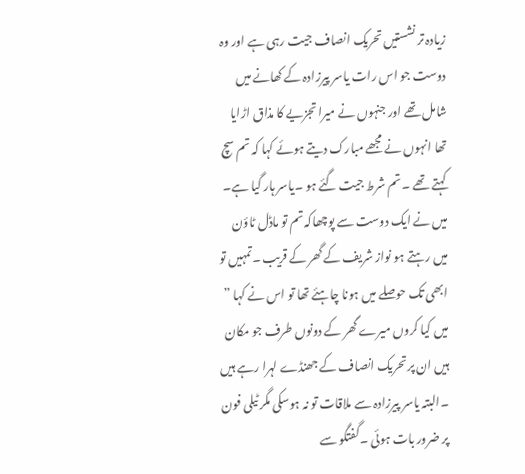زیادہ تر نشستیں تحریک انصاف جیت رہی ہے اور وہ دوست جو اس رات یاسر پیرزادہ کے کھانے میں شامل تھے اور جنہوں نے میرا تجزیے کا مذاق اڑایا تھا انہوں نے مجھے مبارک دیتے ہوئے کہا کہ تم سچ کہتے تھے ۔ تم شرط جیت گئے ہو ۔یاسر ہار گیا ہے۔ میں نے ایک دوست سے پوچھاکہ تم تو ماڈل ٹاؤن میں رہتے ہو نواز شریف کے گھر کے قریب ۔تمہیں تو ابھی تک حوصلے میں ہونا چاہئے تھا تو اس نے کہا ” میں کیا کروں میرے گھر کے دونوں طرف جو مکان ہیں ان پر تحریک انصاف کے جھنڈے لہرا رہے ہیں ۔البتہ یاسر پیرزادہ سے ملاقات تو نہ ہوسکی مگر ٹیلی فون پر ضرور بات ہوئی ۔گفتگو سے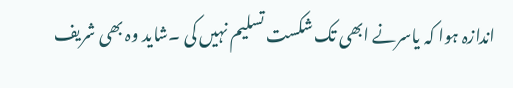اندازہ ہوا کہ یاسرنے ابھی تک شکست تسلیم نہیں کی ۔شاید وہ بھی شریف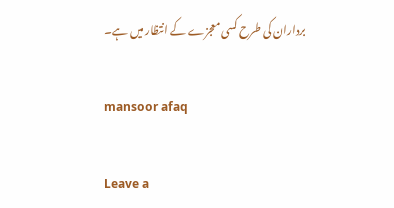برداران کی طرح کسی معجزے کے انتظار میں ہے۔

mansoor afaq

Leave a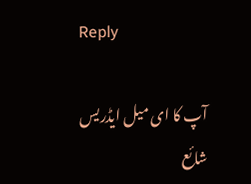Reply

آپ کا ای میل ایڈریس شائع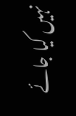نہیں کیا جائے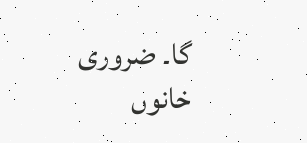گا۔ ضروری خانوں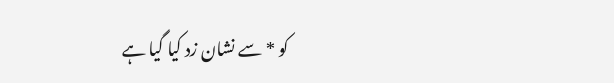کو * سے نشان زد کیا گیا ہے